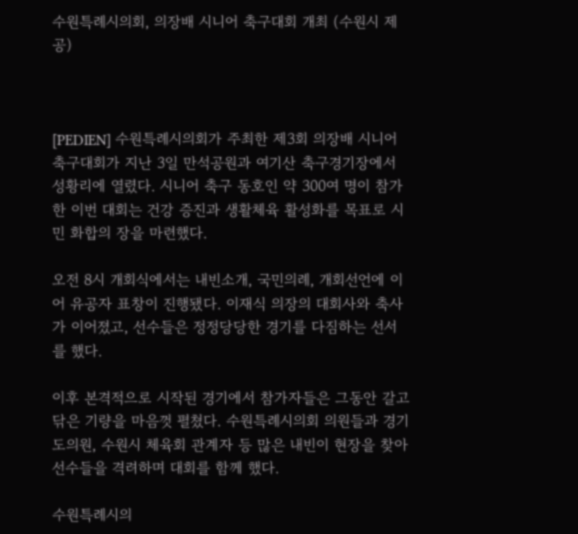수원특례시의회, 의장배 시니어 축구대회 개최 (수원시 제공)



[PEDIEN] 수원특례시의회가 주최한 제3회 의장배 시니어 축구대회가 지난 3일 만석공원과 여기산 축구경기장에서 성황리에 열렸다. 시니어 축구 동호인 약 300여 명이 참가한 이번 대회는 건강 증진과 생활체육 활성화를 목표로 시민 화합의 장을 마련했다.

오전 8시 개회식에서는 내빈소개, 국민의례, 개회선언에 이어 유공자 표창이 진행됐다. 이재식 의장의 대회사와 축사가 이어졌고, 선수들은 정정당당한 경기를 다짐하는 선서를 했다.

이후 본격적으로 시작된 경기에서 참가자들은 그동안 갈고닦은 기량을 마음껏 펼쳤다. 수원특례시의회 의원들과 경기도의원, 수원시 체육회 관계자 등 많은 내빈이 현장을 찾아 선수들을 격려하며 대회를 함께 했다.

수원특례시의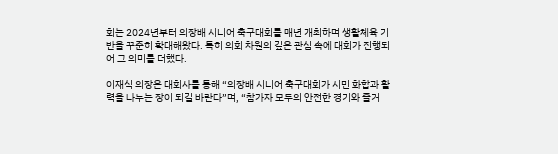회는 2024년부터 의장배 시니어 축구대회를 매년 개최하며 생활체육 기반을 꾸준히 확대해왔다. 특히 의회 차원의 깊은 관심 속에 대회가 진행되어 그 의미를 더했다.

이재식 의장은 대회사를 통해 “의장배 시니어 축구대회가 시민 화합과 활력을 나누는 장이 되길 바란다”며, “참가자 모두의 안전한 경기와 즐거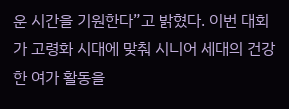운 시간을 기원한다”고 밝혔다. 이번 대회가 고령화 시대에 맞춰 시니어 세대의 건강한 여가 활동을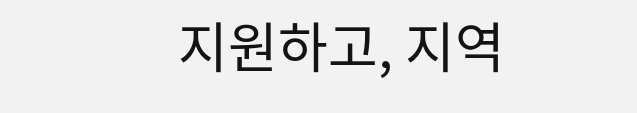지원하고, 지역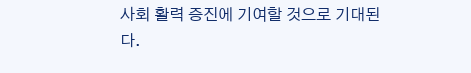사회 활력 증진에 기여할 것으로 기대된다.